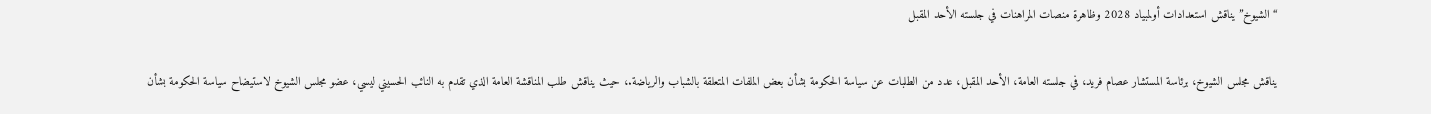“الشيوخ” يناقش استعدادات أولمبياد 2028 وظاهرة منصات المراهنات في جلسته الأحد المقبل

يناقش مجلس الشيوخ، برئاسة المستشار عصام فريد، في جلسته العامة، الأحد المقبل، عدد من الطلبات عن سياسة الحكومة بشأن بعض الملفات المتعلقة بالشباب والرياضة.، حيث يناقش طلب المناقشة العامة الذي تقدم به النائب الحسيني ليسي، عضو مجلس الشيوخ لاستيضاح سياسة الحكومة بشأن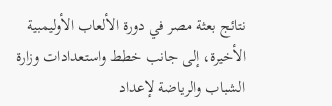نتائج بعثة مصر في دورة الألعاب الأوليمبية الأخيرة، إلى جانب خطط واستعدادات وزارة الشباب والرياضة لإعداد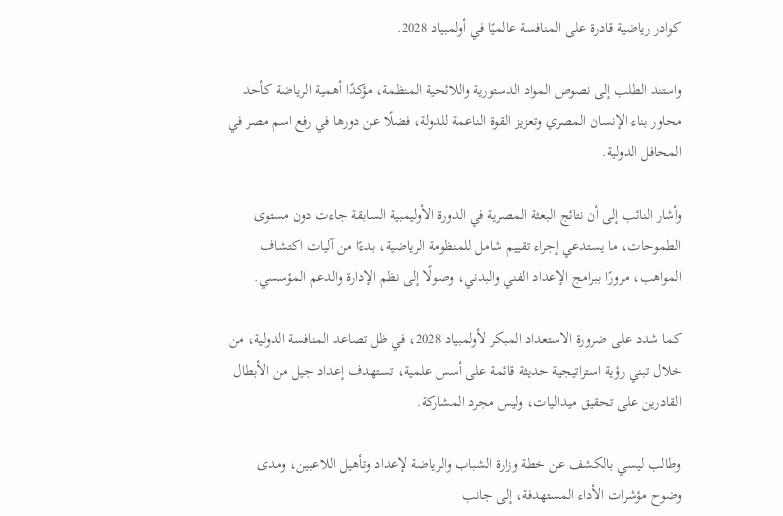كوادر رياضية قادرة على المنافسة عالميًا في أولمبياد 2028.

واستند الطلب إلى نصوص المواد الدستورية واللائحية المنظمة، مؤكدًا أهمية الرياضة كأحد محاور بناء الإنسان المصري وتعزيز القوة الناعمة للدولة، فضلًا عن دورها في رفع اسم مصر في المحافل الدولية.

وأشار النائب إلى أن نتائج البعثة المصرية في الدورة الأوليمبية السابقة جاءت دون مستوى الطموحات، ما يستدعي إجراء تقييم شامل للمنظومة الرياضية، بدءًا من آليات اكتشاف المواهب، مرورًا ببرامج الإعداد الفني والبدني، وصولًا إلى نظم الإدارة والدعم المؤسسي.

كما شدد على ضرورة الاستعداد المبكر لأولمبياد 2028، في ظل تصاعد المنافسة الدولية، من خلال تبني رؤية استراتيجية حديثة قائمة على أسس علمية، تستهدف إعداد جيل من الأبطال القادرين على تحقيق ميداليات، وليس مجرد المشاركة.

وطالب ليسي بالكشف عن خطة وزارة الشباب والرياضة لإعداد وتأهيل اللاعبين، ومدى وضوح مؤشرات الأداء المستهدفة، إلى جانب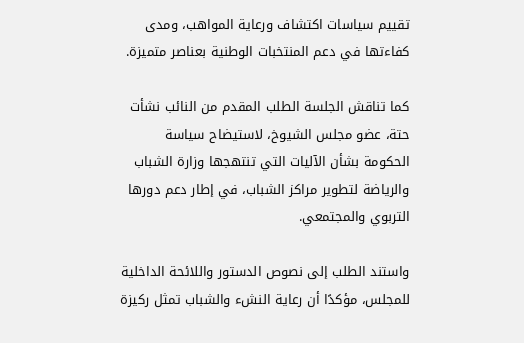تقييم سياسات اكتشاف ورعاية المواهب، ومدى كفاءتها في دعم المنتخبات الوطنية بعناصر متميزة.

كما تناقش الجلسة الطلب المقدم من النائب نشأت حتة، عضو مجلس الشيوخ، لاستيضاح سياسة الحكومة بشأن الآليات التي تنتهجها وزارة الشباب والرياضة لتطوير مراكز الشباب، في إطار دعم دورها التربوي والمجتمعي.

واستند الطلب إلى نصوص الدستور واللائحة الداخلية للمجلس، مؤكدًا أن رعاية النشء والشباب تمثل ركيزة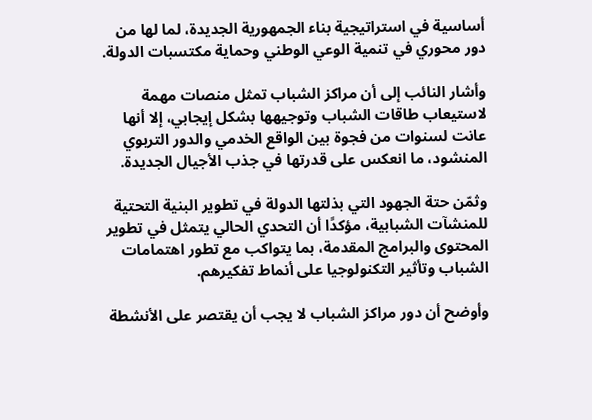أساسية في استراتيجية بناء الجمهورية الجديدة، لما لها من دور محوري في تنمية الوعي الوطني وحماية مكتسبات الدولة.

وأشار النائب إلى أن مراكز الشباب تمثل منصات مهمة لاستيعاب طاقات الشباب وتوجيهها بشكل إيجابي، إلا أنها عانت لسنوات من فجوة بين الواقع الخدمي والدور التربوي المنشود، ما انعكس على قدرتها في جذب الأجيال الجديدة.

وثمّن حتة الجهود التي بذلتها الدولة في تطوير البنية التحتية للمنشآت الشبابية، مؤكدًا أن التحدي الحالي يتمثل في تطوير المحتوى والبرامج المقدمة، بما يتواكب مع تطور اهتمامات الشباب وتأثير التكنولوجيا على أنماط تفكيرهم.

وأوضح أن دور مراكز الشباب لا يجب أن يقتصر على الأنشطة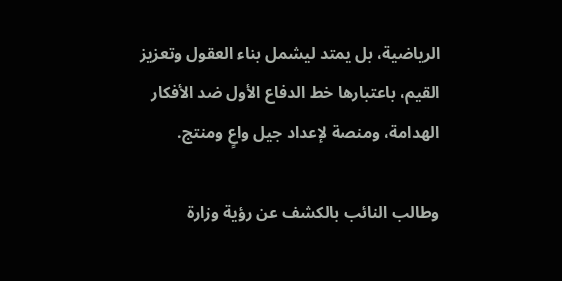الرياضية، بل يمتد ليشمل بناء العقول وتعزيز القيم، باعتبارها خط الدفاع الأول ضد الأفكار الهدامة، ومنصة لإعداد جيل واعٍ ومنتج.

وطالب النائب بالكشف عن رؤية وزارة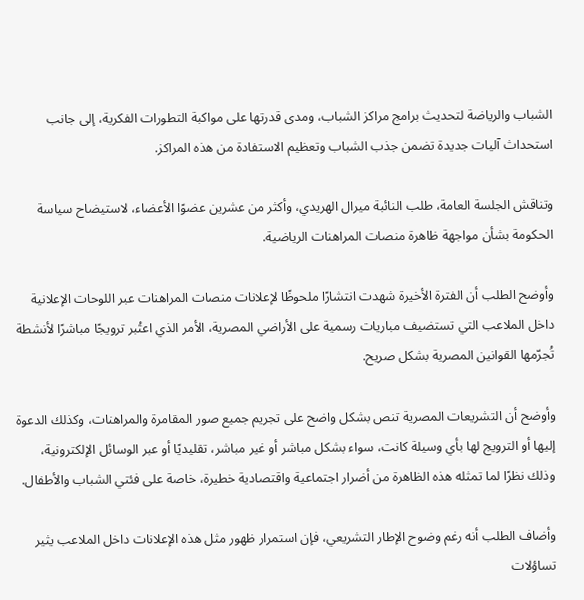الشباب والرياضة لتحديث برامج مراكز الشباب، ومدى قدرتها على مواكبة التطورات الفكرية، إلى جانب استحداث آليات جديدة تضمن جذب الشباب وتعظيم الاستفادة من هذه المراكز.

وتناقش الجلسة العامة، طلب النائبة ميرال الهريدي، وأكثر من عشرين عضوًا الأعضاء، لاستيضاح سياسة الحكومة بشأن مواجهة ظاهرة منصات المراهنات الرياضية.

وأوضح الطلب أن الفترة الأخيرة شهدت انتشارًا ملحوظًا لإعلانات منصات المراهنات عبر اللوحات الإعلانية داخل الملاعب التي تستضيف مباريات رسمية على الأراضي المصرية، الأمر الذي اعتُبر ترويجًا مباشرًا لأنشطة تُجرّمها القوانين المصرية بشكل صريح.

وأوضح أن التشريعات المصرية تنص بشكل واضح على تجريم جميع صور المقامرة والمراهنات، وكذلك الدعوة إليها أو الترويج لها بأي وسيلة كانت، سواء بشكل مباشر أو غير مباشر، تقليديًا أو عبر الوسائل الإلكترونية، وذلك نظرًا لما تمثله هذه الظاهرة من أضرار اجتماعية واقتصادية خطيرة، خاصة على فئتي الشباب والأطفال.

وأضاف الطلب أنه رغم وضوح الإطار التشريعي، فإن استمرار ظهور مثل هذه الإعلانات داخل الملاعب يثير تساؤلات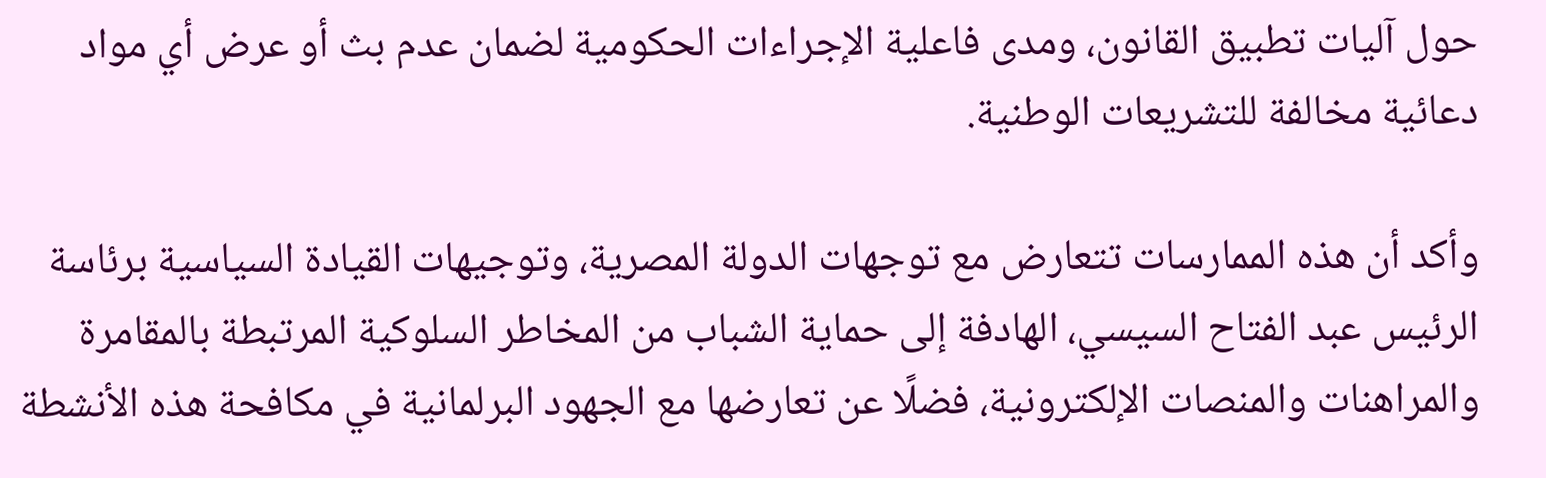حول آليات تطبيق القانون، ومدى فاعلية الإجراءات الحكومية لضمان عدم بث أو عرض أي مواد دعائية مخالفة للتشريعات الوطنية.

وأكد أن هذه الممارسات تتعارض مع توجهات الدولة المصرية، وتوجيهات القيادة السياسية برئاسة الرئيس عبد الفتاح السيسي، الهادفة إلى حماية الشباب من المخاطر السلوكية المرتبطة بالمقامرة والمراهنات والمنصات الإلكترونية، فضلًا عن تعارضها مع الجهود البرلمانية في مكافحة هذه الأنشطة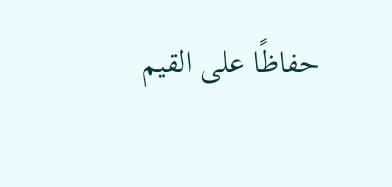حفاظًا على القيم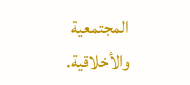المجتمعية والأخلاقية.